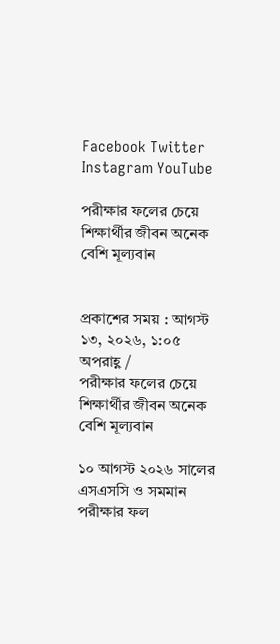Facebook Twitter Instagram YouTube

পরীক্ষার ফলের চেয়ে শিক্ষার্থীর জীবন অনেক বেশি মূল্যবান


প্রকাশের সময় : আগস্ট ১৩, ২০২৬, ১:০৫ অপরাহ্ণ /
পরীক্ষার ফলের চেয়ে শিক্ষার্থীর জীবন অনেক বেশি মূল্যবান

১০ আগস্ট ২০২৬ সালের এসএসসি ও সমমান পরীক্ষার ফল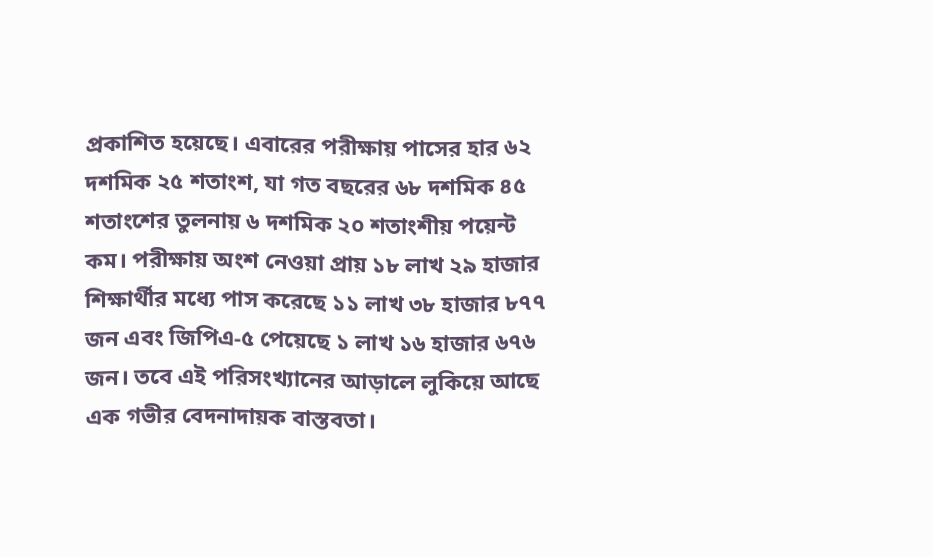প্রকাশিত হয়েছে। এবারের পরীক্ষায় পাসের হার ৬২ দশমিক ২৫ শতাংশ, যা গত বছরের ৬৮ দশমিক ৪৫ শতাংশের তুলনায় ৬ দশমিক ২০ শতাংশীয় পয়েন্ট কম। পরীক্ষায় অংশ নেওয়া প্রায় ১৮ লাখ ২৯ হাজার শিক্ষার্থীর মধ্যে পাস করেছে ১১ লাখ ৩৮ হাজার ৮৭৭ জন এবং জিপিএ-৫ পেয়েছে ১ লাখ ১৬ হাজার ৬৭৬ জন। তবে এই পরিসংখ্যানের আড়ালে লুকিয়ে আছে এক গভীর বেদনাদায়ক বাস্তবতা।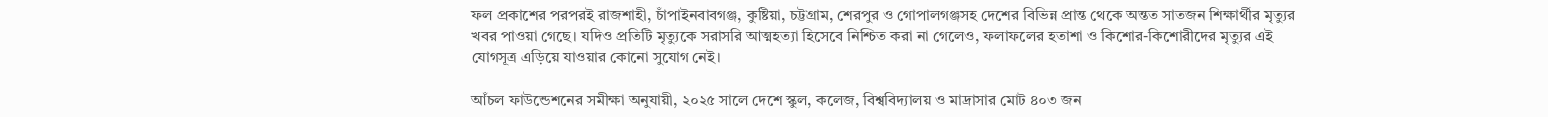ফল প্রকাশের পরপরই রাজশাহী, চাঁপাইনবাবগঞ্জ, কুষ্টিয়া, চট্টগ্রাম, শেরপুর ও গোপালগঞ্জসহ দেশের বিভিন্ন প্রান্ত থেকে অন্তত সাতজন শিক্ষার্থীর মৃত্যুর খবর পাওয়া গেছে। যদিও প্রতিটি মৃত্যুকে সরাসরি আত্মহত্যা হিসেবে নিশ্চিত করা না গেলেও, ফলাফলের হতাশা ও কিশোর-কিশোরীদের মৃত্যুর এই যোগসূত্র এড়িয়ে যাওয়ার কোনো সুযোগ নেই।

আঁচল ফাউন্ডেশনের সমীক্ষা অনুযায়ী, ২০২৫ সালে দেশে স্কুল, কলেজ, বিশ্ববিদ্যালয় ও মাদ্রাসার মোট ৪০৩ জন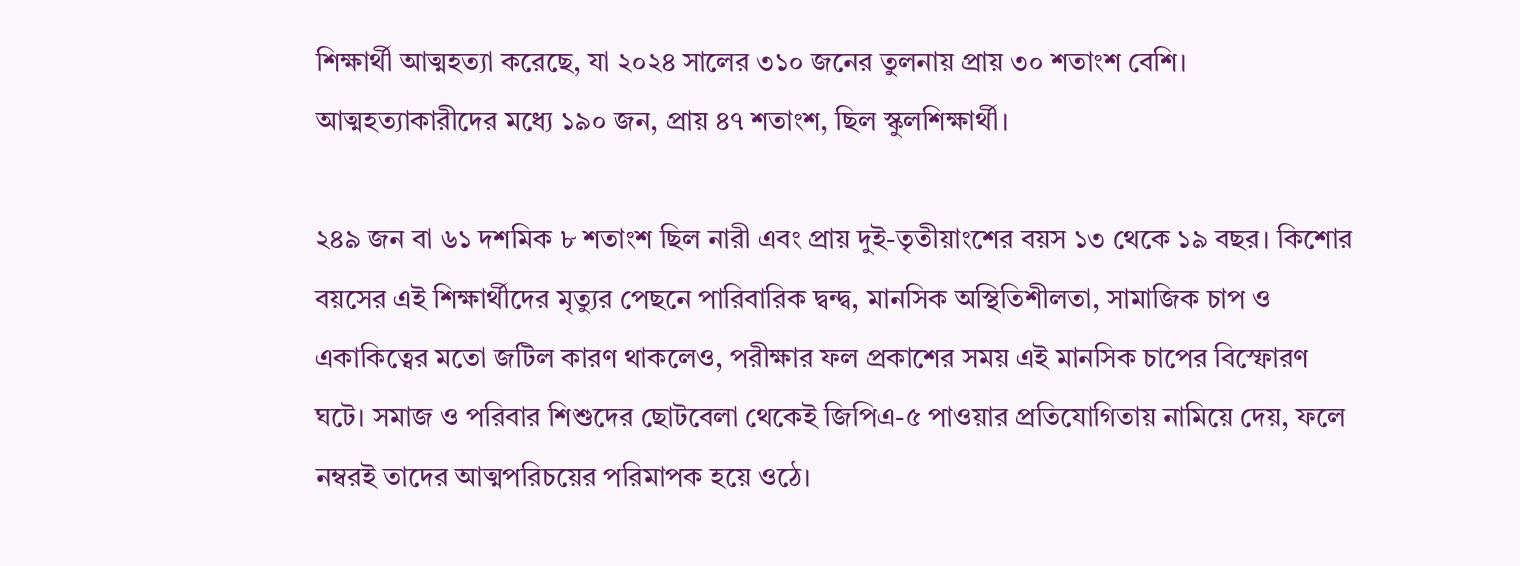শিক্ষার্থী আত্মহত্যা করেছে, যা ২০২৪ সালের ৩১০ জনের তুলনায় প্রায় ৩০ শতাংশ বেশি। আত্মহত্যাকারীদের মধ্যে ১৯০ জন, প্রায় ৪৭ শতাংশ, ছিল স্কুলশিক্ষার্থী।

২৪৯ জন বা ৬১ দশমিক ৮ শতাংশ ছিল নারী এবং প্রায় দুই-তৃতীয়াংশের বয়স ১৩ থেকে ১৯ বছর। কিশোর বয়সের এই শিক্ষার্থীদের মৃত্যুর পেছনে পারিবারিক দ্বন্দ্ব, মানসিক অস্থিতিশীলতা, সামাজিক চাপ ও একাকিত্বের মতো জটিল কারণ থাকলেও, পরীক্ষার ফল প্রকাশের সময় এই মানসিক চাপের বিস্ফোরণ ঘটে। সমাজ ও পরিবার শিশুদের ছোটবেলা থেকেই জিপিএ-৫ পাওয়ার প্রতিযোগিতায় নামিয়ে দেয়, ফলে নম্বরই তাদের আত্মপরিচয়ের পরিমাপক হয়ে ওঠে।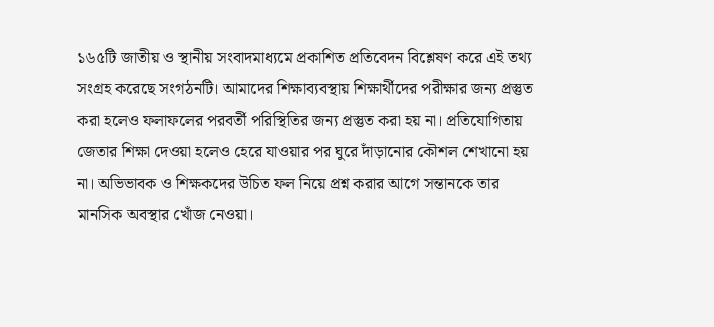১৬৫টি জাতীয় ও স্থানীয় সংবাদমাধ্যমে প্রকাশিত প্রতিবেদন বিশ্লেষণ করে এই তথ্য সংগ্রহ করেছে সংগঠনটি। আমাদের শিক্ষাব্যবস্থায় শিক্ষার্থীদের পরীক্ষার জন্য প্রস্তুত করা হলেও ফলাফলের পরবর্তী পরিস্থিতির জন্য প্রস্তুত করা হয় না। প্রতিযোগিতায় জেতার শিক্ষা দেওয়া হলেও হেরে যাওয়ার পর ঘুরে দাঁড়ানোর কৌশল শেখানো হয় না। অভিভাবক ও শিক্ষকদের উচিত ফল নিয়ে প্রশ্ন করার আগে সন্তানকে তার মানসিক অবস্থার খোঁজ নেওয়া।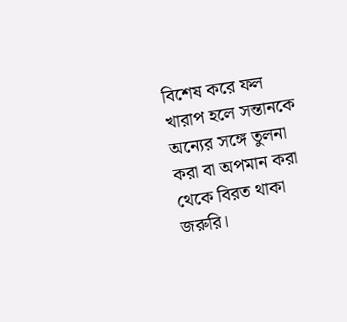বিশেষ করে ফল খারাপ হলে সন্তানকে অন্যের সঙ্গে তুলনা করা বা অপমান করা থেকে বিরত থাকা জরুরি।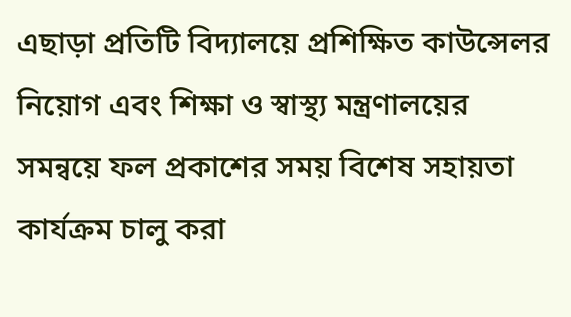এছাড়া প্রতিটি বিদ্যালয়ে প্রশিক্ষিত কাউন্সেলর নিয়োগ এবং শিক্ষা ও স্বাস্থ্য মন্ত্রণালয়ের সমন্বয়ে ফল প্রকাশের সময় বিশেষ সহায়তা কার্যক্রম চালু করা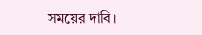সময়ের দাবি।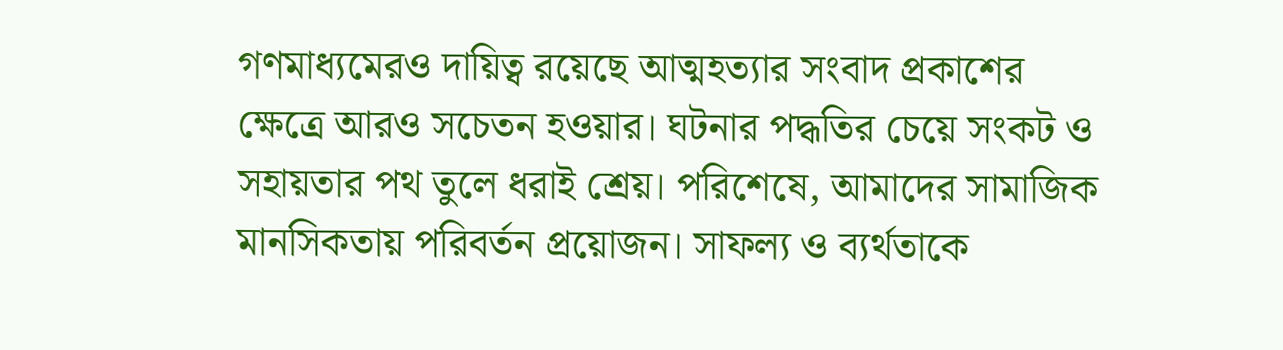গণমাধ্যমেরও দায়িত্ব রয়েছে আত্মহত্যার সংবাদ প্রকাশের ক্ষেত্রে আরও সচেতন হওয়ার। ঘটনার পদ্ধতির চেয়ে সংকট ও সহায়তার পথ তুলে ধরাই শ্রেয়। পরিশেষে, আমাদের সামাজিক মানসিকতায় পরিবর্তন প্রয়োজন। সাফল্য ও ব্যর্থতাকে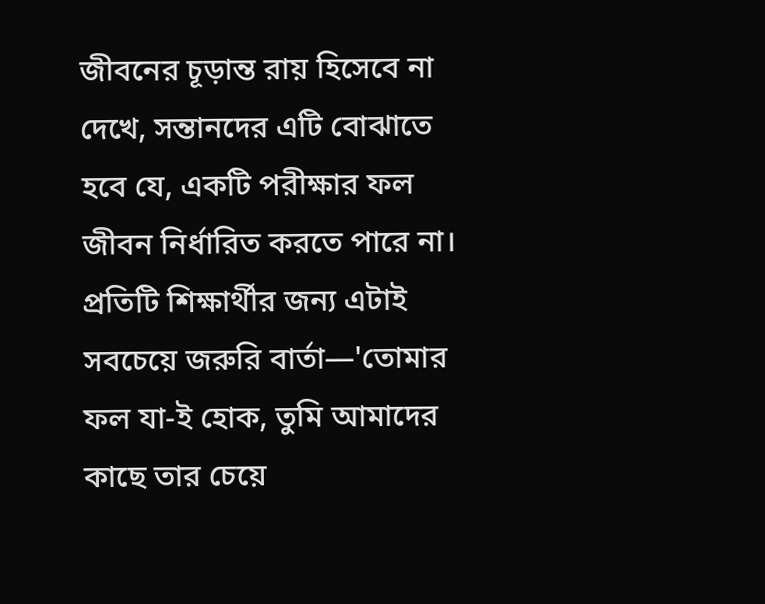জীবনের চূড়ান্ত রায় হিসেবে না দেখে, সন্তানদের এটি বোঝাতে হবে যে, একটি পরীক্ষার ফল জীবন নির্ধারিত করতে পারে না। প্রতিটি শিক্ষার্থীর জন্য এটাই সবচেয়ে জরুরি বার্তা—'তোমার ফল যা-ই হোক, তুমি আমাদের কাছে তার চেয়ে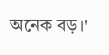অনেক বড়।'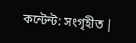কন্টেন্ট: সংগৃহীত |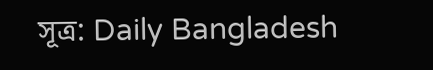সূত্র: Daily Bangladesh